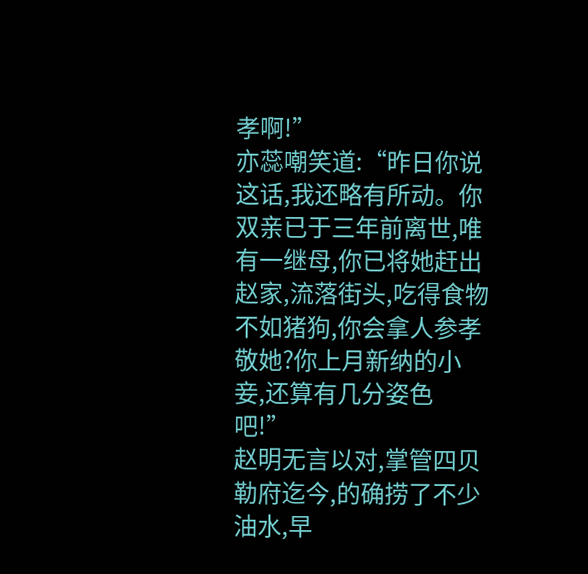孝啊!”
亦蕊嘲笑道:“昨日你说这话,我还略有所动。你双亲已于三年前离世,唯有一继母,你已将她赶出赵家,流落街头,吃得食物不如猪狗,你会拿人参孝敬她?你上月新纳的小妾,还算有几分姿色吧!”
赵明无言以对,掌管四贝勒府迄今,的确捞了不少油水,早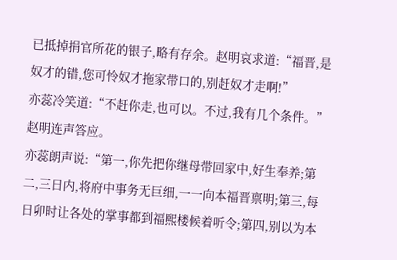已抵掉捐官所花的银子,略有存余。赵明哀求道:“福晋,是奴才的错,您可怜奴才拖家带口的,别赶奴才走啊!”
亦蕊冷笑道:“不赶你走,也可以。不过,我有几个条件。”
赵明连声答应。
亦蕊朗声说:“第一,你先把你继母带回家中,好生奉养;第二,三日内,将府中事务无巨细,一一向本福晋禀明;第三,每日卯时让各处的掌事都到福熙楼候着听令;第四,别以为本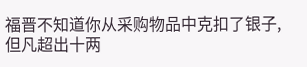福晋不知道你从采购物品中克扣了银子,但凡超出十两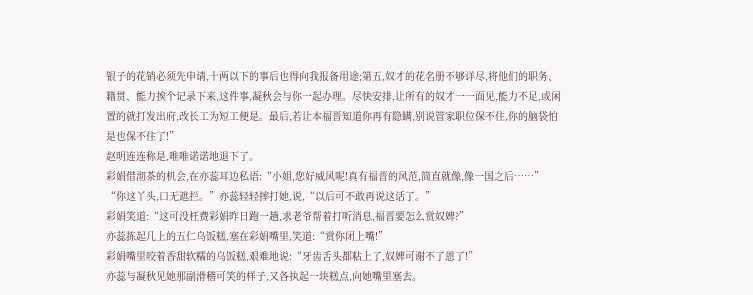银子的花销必须先申请,十两以下的事后也得向我报备用途;第五,奴才的花名册不够详尽,将他们的职务、籍贯、能力挨个记录下来,这件事,凝秋会与你一起办理。尽快安排,让所有的奴才一一面见,能力不足,或闲置的就打发出府,改长工为短工便是。最后,若让本福晋知道你再有隐瞒,别说管家职位保不住,你的脑袋怕是也保不住了!”
赵明连连称是,唯唯诺诺地退下了。
彩娟借沏茶的机会,在亦蕊耳边私语:“小姐,您好威风呢!真有福晋的风范,简直就像,像一国之后……”
“你这丫头,口无遮拦。”亦蕊轻轻摔打她,说,“以后可不敢再说这话了。”
彩娟笑道:“这可没枉费彩娟昨日跑一趟,求老爷帮着打听消息,福晋要怎么赏奴婢?”
亦蕊拣起几上的五仁乌饭糕,塞在彩娟嘴里,笑道:“赏你闭上嘴!”
彩娟嘴里咬着香甜软糯的乌饭糕,艰难地说:“牙齿舌头都粘上了,奴婢可谢不了恩了!”
亦蕊与凝秋见她那副滑稽可笑的样子,又各执起一块糕点,向她嘴里塞去。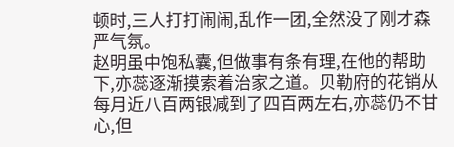顿时,三人打打闹闹,乱作一团,全然没了刚才森严气氛。
赵明虽中饱私囊,但做事有条有理,在他的帮助下,亦蕊逐渐摸索着治家之道。贝勒府的花销从每月近八百两银减到了四百两左右,亦蕊仍不甘心,但